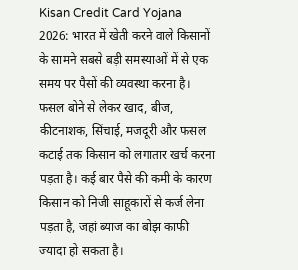Kisan Credit Card Yojana 2026: भारत में खेती करने वाले किसानों के सामने सबसे बड़ी समस्याओं में से एक समय पर पैसों की व्यवस्था करना है। फसल बोने से लेकर खाद, बीज, कीटनाशक, सिंचाई, मजदूरी और फसल कटाई तक किसान को लगातार खर्च करना पड़ता है। कई बार पैसे की कमी के कारण किसान को निजी साहूकारों से कर्ज लेना पड़ता है, जहां ब्याज का बोझ काफी ज्यादा हो सकता है।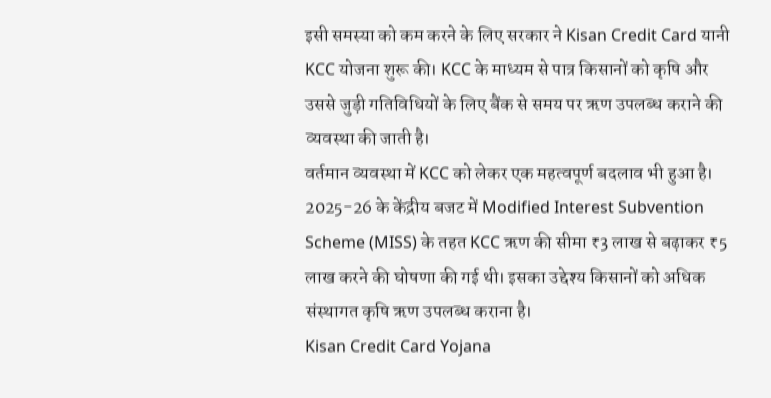इसी समस्या को कम करने के लिए सरकार ने Kisan Credit Card यानी KCC योजना शुरू की। KCC के माध्यम से पात्र किसानों को कृषि और उससे जुड़ी गतिविधियों के लिए बैंक से समय पर ऋण उपलब्ध कराने की व्यवस्था की जाती है।
वर्तमान व्यवस्था में KCC को लेकर एक महत्वपूर्ण बदलाव भी हुआ है। 2025-26 के केंद्रीय बजट में Modified Interest Subvention Scheme (MISS) के तहत KCC ऋण की सीमा ₹3 लाख से बढ़ाकर ₹5 लाख करने की घोषणा की गई थी। इसका उद्देश्य किसानों को अधिक संस्थागत कृषि ऋण उपलब्ध कराना है।
Kisan Credit Card Yojana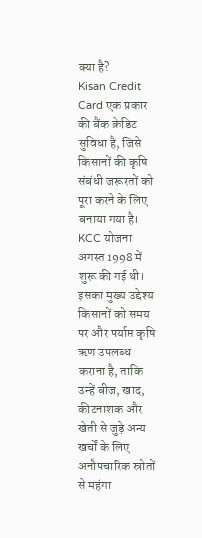क्या है?
Kisan Credit Card एक प्रकार की बैंक क्रेडिट सुविधा है, जिसे किसानों की कृषि संबंधी जरूरतों को पूरा करने के लिए बनाया गया है। KCC योजना अगस्त 1998 में शुरू की गई थी।
इसका मुख्य उद्देश्य किसानों को समय पर और पर्याप्त कृषि ऋण उपलब्ध कराना है, ताकि उन्हें बीज, खाद, कीटनाशक और खेती से जुड़े अन्य खर्चों के लिए अनौपचारिक स्रोतों से महंगा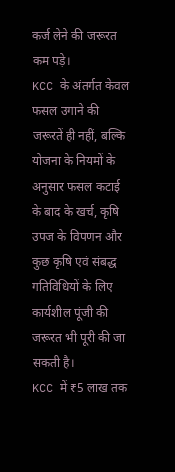कर्ज लेने की जरूरत कम पड़े।
KCC के अंतर्गत केवल फसल उगाने की जरूरतें ही नहीं, बल्कि योजना के नियमों के अनुसार फसल कटाई के बाद के खर्च, कृषि उपज के विपणन और कुछ कृषि एवं संबद्ध गतिविधियों के लिए कार्यशील पूंजी की जरूरत भी पूरी की जा सकती है।
KCC में ₹5 लाख तक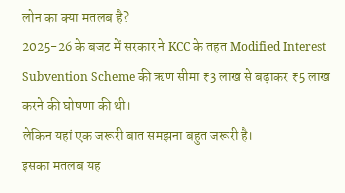लोन का क्या मतलब है?
2025-26 के बजट में सरकार ने KCC के तहत Modified Interest Subvention Scheme की ऋण सीमा ₹3 लाख से बढ़ाकर ₹5 लाख करने की घोषणा की थी।
लेकिन यहां एक जरूरी बात समझना बहुत जरूरी है।
इसका मतलब यह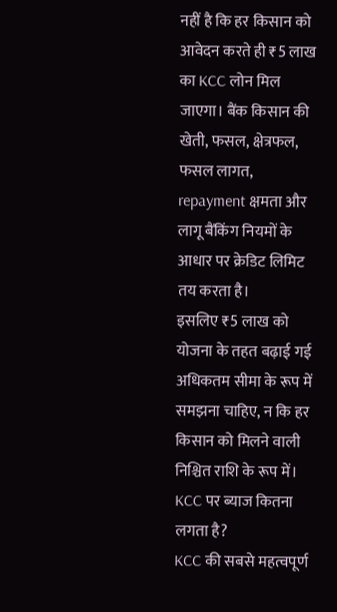नहीं है कि हर किसान को आवेदन करते ही ₹5 लाख का KCC लोन मिल जाएगा। बैंक किसान की खेती, फसल, क्षेत्रफल, फसल लागत, repayment क्षमता और लागू बैंकिंग नियमों के आधार पर क्रेडिट लिमिट तय करता है।
इसलिए ₹5 लाख को योजना के तहत बढ़ाई गई अधिकतम सीमा के रूप में समझना चाहिए, न कि हर किसान को मिलने वाली निश्चित राशि के रूप में।
KCC पर ब्याज कितना लगता है?
KCC की सबसे महत्वपूर्ण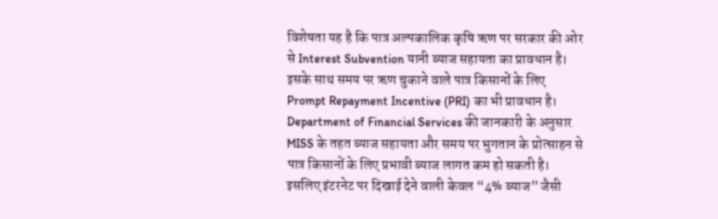विशेषता यह है कि पात्र अल्पकालिक कृषि ऋण पर सरकार की ओर से Interest Subvention यानी ब्याज सहायता का प्रावधान है।
इसके साथ समय पर ऋण चुकाने वाले पात्र किसानों के लिए Prompt Repayment Incentive (PRI) का भी प्रावधान है। Department of Financial Services की जानकारी के अनुसार MISS के तहत ब्याज सहायता और समय पर भुगतान के प्रोत्साहन से पात्र किसानों के लिए प्रभावी ब्याज लागत कम हो सकती है।
इसलिए इंटरनेट पर दिखाई देने वाली केवल “4% ब्याज” जैसी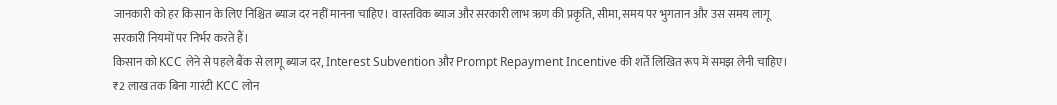जानकारी को हर किसान के लिए निश्चित ब्याज दर नहीं मानना चाहिए। वास्तविक ब्याज और सरकारी लाभ ऋण की प्रकृति, सीमा, समय पर भुगतान और उस समय लागू सरकारी नियमों पर निर्भर करते हैं।
किसान को KCC लेने से पहले बैंक से लागू ब्याज दर, Interest Subvention और Prompt Repayment Incentive की शर्तें लिखित रूप में समझ लेनी चाहिए।
₹2 लाख तक बिना गारंटी KCC लोन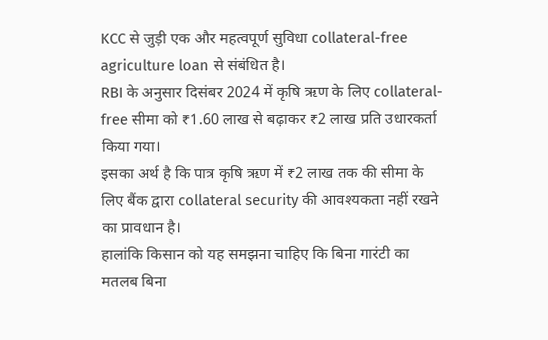KCC से जुड़ी एक और महत्वपूर्ण सुविधा collateral-free agriculture loan से संबंधित है।
RBI के अनुसार दिसंबर 2024 में कृषि ऋण के लिए collateral-free सीमा को ₹1.60 लाख से बढ़ाकर ₹2 लाख प्रति उधारकर्ता किया गया।
इसका अर्थ है कि पात्र कृषि ऋण में ₹2 लाख तक की सीमा के लिए बैंक द्वारा collateral security की आवश्यकता नहीं रखने का प्रावधान है।
हालांकि किसान को यह समझना चाहिए कि बिना गारंटी का मतलब बिना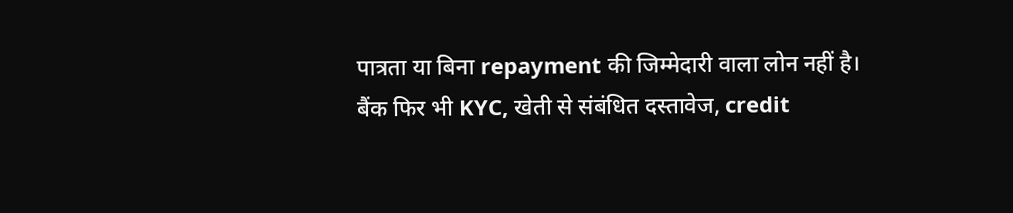पात्रता या बिना repayment की जिम्मेदारी वाला लोन नहीं है। बैंक फिर भी KYC, खेती से संबंधित दस्तावेज, credit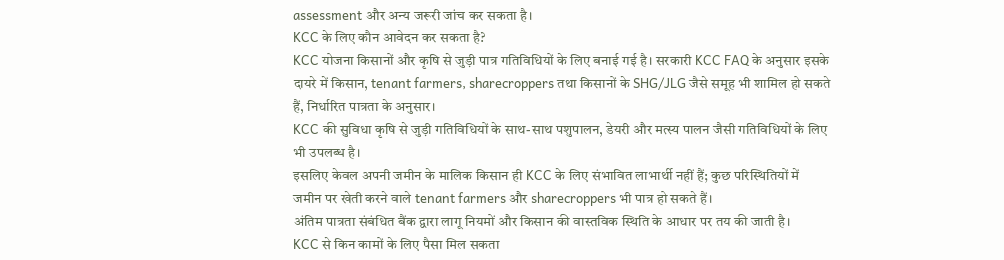assessment और अन्य जरूरी जांच कर सकता है।
KCC के लिए कौन आवेदन कर सकता है?
KCC योजना किसानों और कृषि से जुड़ी पात्र गतिविधियों के लिए बनाई गई है। सरकारी KCC FAQ के अनुसार इसके दायरे में किसान, tenant farmers, sharecroppers तथा किसानों के SHG/JLG जैसे समूह भी शामिल हो सकते हैं, निर्धारित पात्रता के अनुसार।
KCC की सुविधा कृषि से जुड़ी गतिविधियों के साथ-साथ पशुपालन, डेयरी और मत्स्य पालन जैसी गतिविधियों के लिए भी उपलब्ध है।
इसलिए केवल अपनी जमीन के मालिक किसान ही KCC के लिए संभावित लाभार्थी नहीं हैं; कुछ परिस्थितियों में जमीन पर खेती करने वाले tenant farmers और sharecroppers भी पात्र हो सकते हैं।
अंतिम पात्रता संबंधित बैंक द्वारा लागू नियमों और किसान की वास्तविक स्थिति के आधार पर तय की जाती है।
KCC से किन कामों के लिए पैसा मिल सकता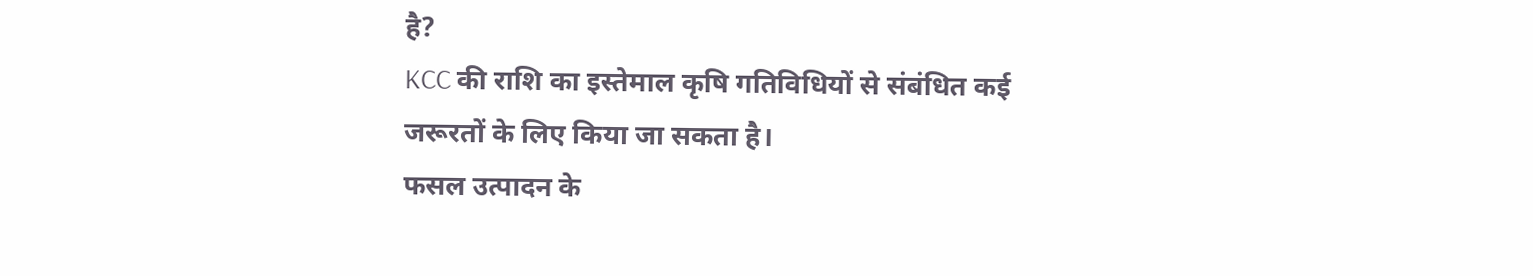है?
KCC की राशि का इस्तेमाल कृषि गतिविधियों से संबंधित कई जरूरतों के लिए किया जा सकता है।
फसल उत्पादन के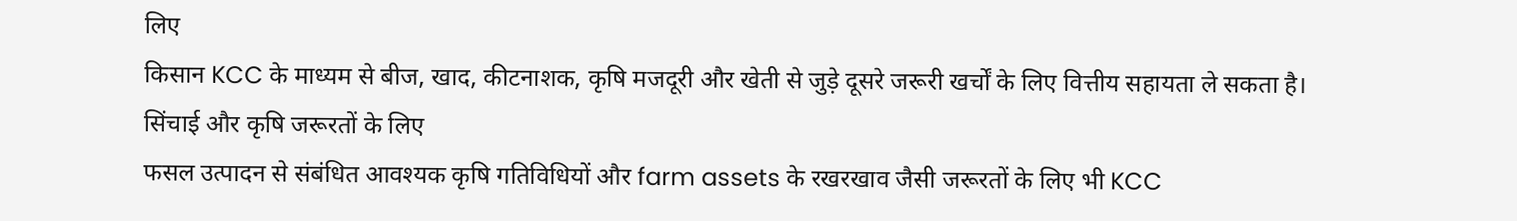लिए
किसान KCC के माध्यम से बीज, खाद, कीटनाशक, कृषि मजदूरी और खेती से जुड़े दूसरे जरूरी खर्चों के लिए वित्तीय सहायता ले सकता है।
सिंचाई और कृषि जरूरतों के लिए
फसल उत्पादन से संबंधित आवश्यक कृषि गतिविधियों और farm assets के रखरखाव जैसी जरूरतों के लिए भी KCC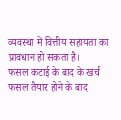व्यवस्था में वित्तीय सहायता का प्रावधान हो सकता है।
फसल कटाई के बाद के खर्च
फसल तैयार होने के बाद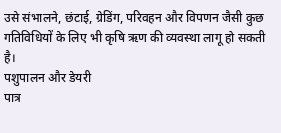उसे संभालने, छंटाई, ग्रेडिंग, परिवहन और विपणन जैसी कुछ गतिविधियों के लिए भी कृषि ऋण की व्यवस्था लागू हो सकती है।
पशुपालन और डेयरी
पात्र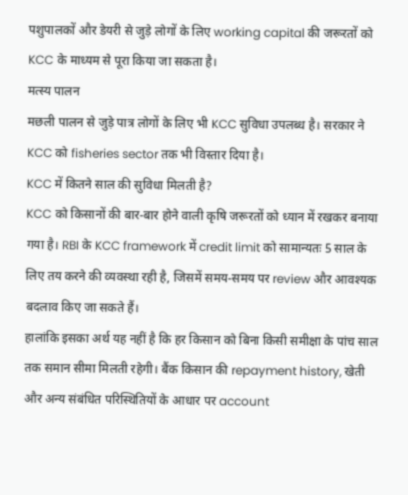पशुपालकों और डेयरी से जुड़े लोगों के लिए working capital की जरूरतों को KCC के माध्यम से पूरा किया जा सकता है।
मत्स्य पालन
मछली पालन से जुड़े पात्र लोगों के लिए भी KCC सुविधा उपलब्ध है। सरकार ने KCC को fisheries sector तक भी विस्तार दिया है।
KCC में कितने साल की सुविधा मिलती है?
KCC को किसानों की बार-बार होने वाली कृषि जरूरतों को ध्यान में रखकर बनाया गया है। RBI के KCC framework में credit limit को सामान्यतः 5 साल के लिए तय करने की व्यवस्था रही है, जिसमें समय-समय पर review और आवश्यक बदलाव किए जा सकते हैं।
हालांकि इसका अर्थ यह नहीं है कि हर किसान को बिना किसी समीक्षा के पांच साल तक समान सीमा मिलती रहेगी। बैंक किसान की repayment history, खेती और अन्य संबंधित परिस्थितियों के आधार पर account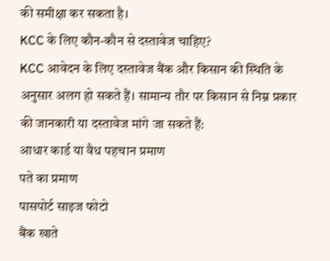की समीक्षा कर सकता है।
KCC के लिए कौन-कौन से दस्तावेज चाहिए?
KCC आवेदन के लिए दस्तावेज बैंक और किसान की स्थिति के अनुसार अलग हो सकते हैं। सामान्य तौर पर किसान से निम्न प्रकार की जानकारी या दस्तावेज मांगे जा सकते हैं:
आधार कार्ड या वैध पहचान प्रमाण
पते का प्रमाण
पासपोर्ट साइज फोटो
बैंक खाते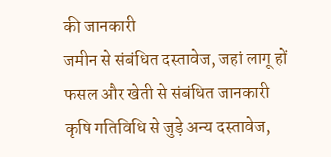की जानकारी
जमीन से संबंधित दस्तावेज, जहां लागू हों
फसल और खेती से संबंधित जानकारी
कृषि गतिविधि से जुड़े अन्य दस्तावेज,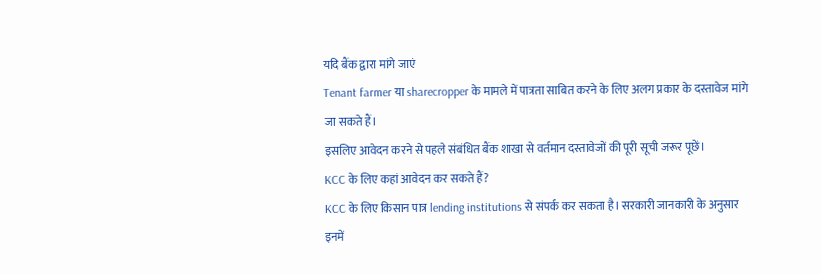यदि बैंक द्वारा मांगे जाएं
Tenant farmer या sharecropper के मामले में पात्रता साबित करने के लिए अलग प्रकार के दस्तावेज मांगे जा सकते हैं।
इसलिए आवेदन करने से पहले संबंधित बैंक शाखा से वर्तमान दस्तावेजों की पूरी सूची जरूर पूछें।
KCC के लिए कहां आवेदन कर सकते हैं?
KCC के लिए किसान पात्र lending institutions से संपर्क कर सकता है। सरकारी जानकारी के अनुसार इनमें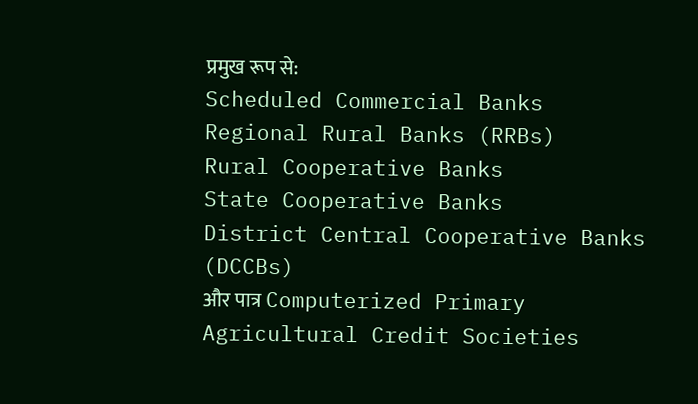प्रमुख रूप से:
Scheduled Commercial Banks
Regional Rural Banks (RRBs)
Rural Cooperative Banks
State Cooperative Banks
District Central Cooperative Banks (DCCBs)
और पात्र Computerized Primary Agricultural Credit Societies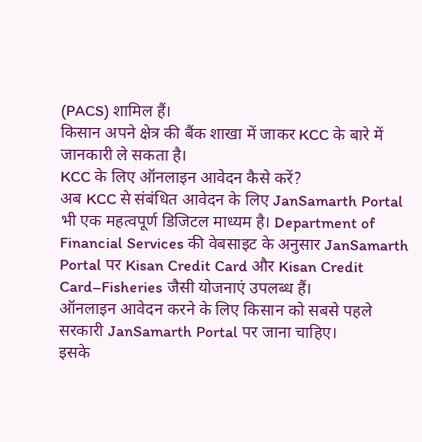(PACS) शामिल हैं।
किसान अपने क्षेत्र की बैंक शाखा में जाकर KCC के बारे में जानकारी ले सकता है।
KCC के लिए ऑनलाइन आवेदन कैसे करें?
अब KCC से संबंधित आवेदन के लिए JanSamarth Portal भी एक महत्वपूर्ण डिजिटल माध्यम है। Department of Financial Services की वेबसाइट के अनुसार JanSamarth Portal पर Kisan Credit Card और Kisan Credit Card–Fisheries जैसी योजनाएं उपलब्ध हैं।
ऑनलाइन आवेदन करने के लिए किसान को सबसे पहले सरकारी JanSamarth Portal पर जाना चाहिए।
इसके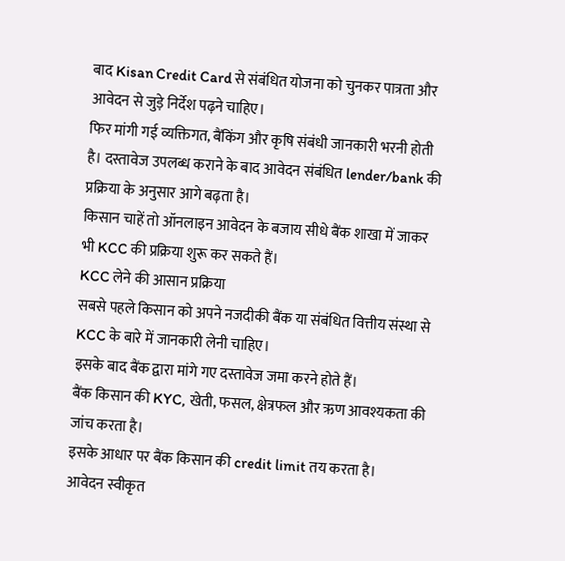बाद Kisan Credit Card से संबंधित योजना को चुनकर पात्रता और आवेदन से जुड़े निर्देश पढ़ने चाहिए।
फिर मांगी गई व्यक्तिगत, बैंकिंग और कृषि संबंधी जानकारी भरनी होती है। दस्तावेज उपलब्ध कराने के बाद आवेदन संबंधित lender/bank की प्रक्रिया के अनुसार आगे बढ़ता है।
किसान चाहें तो ऑनलाइन आवेदन के बजाय सीधे बैंक शाखा में जाकर भी KCC की प्रक्रिया शुरू कर सकते हैं।
KCC लेने की आसान प्रक्रिया
सबसे पहले किसान को अपने नजदीकी बैंक या संबंधित वित्तीय संस्था से KCC के बारे में जानकारी लेनी चाहिए।
इसके बाद बैंक द्वारा मांगे गए दस्तावेज जमा करने होते हैं।
बैंक किसान की KYC, खेती, फसल, क्षेत्रफल और ऋण आवश्यकता की जांच करता है।
इसके आधार पर बैंक किसान की credit limit तय करता है।
आवेदन स्वीकृत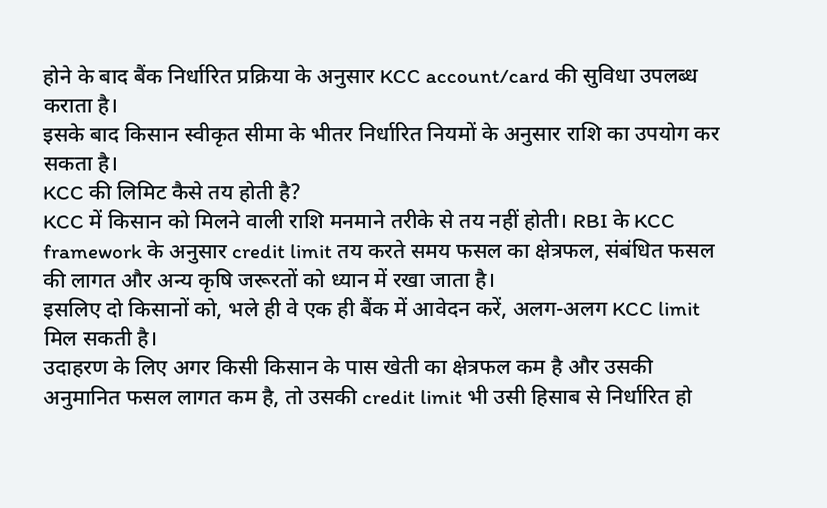होने के बाद बैंक निर्धारित प्रक्रिया के अनुसार KCC account/card की सुविधा उपलब्ध कराता है।
इसके बाद किसान स्वीकृत सीमा के भीतर निर्धारित नियमों के अनुसार राशि का उपयोग कर सकता है।
KCC की लिमिट कैसे तय होती है?
KCC में किसान को मिलने वाली राशि मनमाने तरीके से तय नहीं होती। RBI के KCC framework के अनुसार credit limit तय करते समय फसल का क्षेत्रफल, संबंधित फसल की लागत और अन्य कृषि जरूरतों को ध्यान में रखा जाता है।
इसलिए दो किसानों को, भले ही वे एक ही बैंक में आवेदन करें, अलग-अलग KCC limit मिल सकती है।
उदाहरण के लिए अगर किसी किसान के पास खेती का क्षेत्रफल कम है और उसकी अनुमानित फसल लागत कम है, तो उसकी credit limit भी उसी हिसाब से निर्धारित हो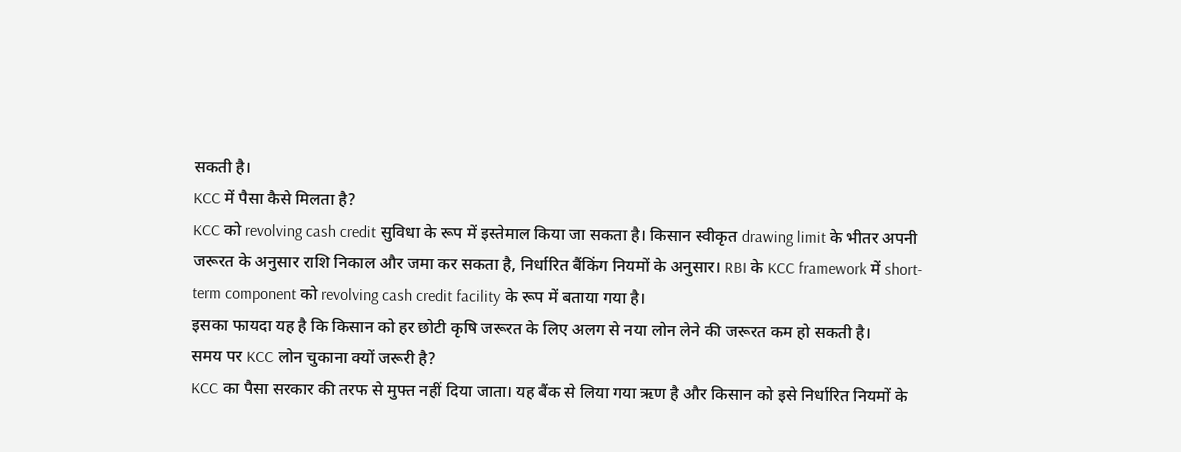सकती है।
KCC में पैसा कैसे मिलता है?
KCC को revolving cash credit सुविधा के रूप में इस्तेमाल किया जा सकता है। किसान स्वीकृत drawing limit के भीतर अपनी जरूरत के अनुसार राशि निकाल और जमा कर सकता है, निर्धारित बैंकिंग नियमों के अनुसार। RBI के KCC framework में short-term component को revolving cash credit facility के रूप में बताया गया है।
इसका फायदा यह है कि किसान को हर छोटी कृषि जरूरत के लिए अलग से नया लोन लेने की जरूरत कम हो सकती है।
समय पर KCC लोन चुकाना क्यों जरूरी है?
KCC का पैसा सरकार की तरफ से मुफ्त नहीं दिया जाता। यह बैंक से लिया गया ऋण है और किसान को इसे निर्धारित नियमों के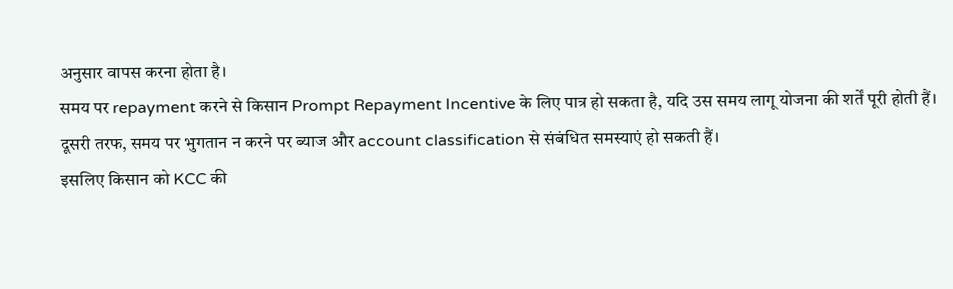अनुसार वापस करना होता है।
समय पर repayment करने से किसान Prompt Repayment Incentive के लिए पात्र हो सकता है, यदि उस समय लागू योजना की शर्तें पूरी होती हैं।
दूसरी तरफ, समय पर भुगतान न करने पर ब्याज और account classification से संबंधित समस्याएं हो सकती हैं।
इसलिए किसान को KCC की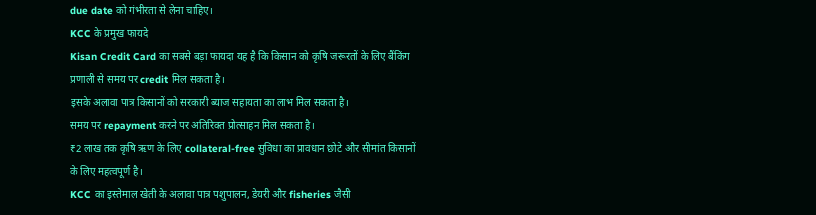due date को गंभीरता से लेना चाहिए।
KCC के प्रमुख फायदे
Kisan Credit Card का सबसे बड़ा फायदा यह है कि किसान को कृषि जरूरतों के लिए बैंकिंग प्रणाली से समय पर credit मिल सकता है।
इसके अलावा पात्र किसानों को सरकारी ब्याज सहायता का लाभ मिल सकता है।
समय पर repayment करने पर अतिरिक्त प्रोत्साहन मिल सकता है।
₹2 लाख तक कृषि ऋण के लिए collateral-free सुविधा का प्रावधान छोटे और सीमांत किसानों के लिए महत्वपूर्ण है।
KCC का इस्तेमाल खेती के अलावा पात्र पशुपालन, डेयरी और fisheries जैसी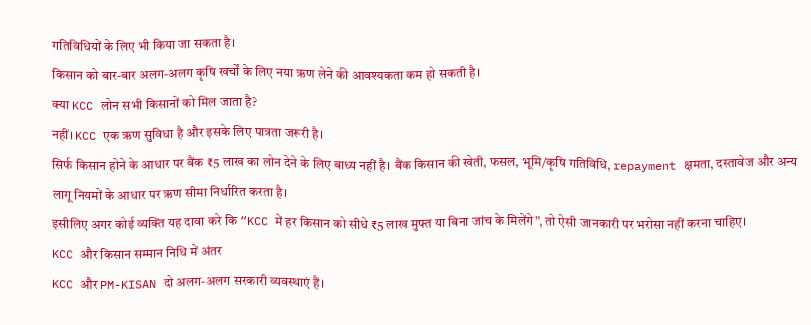गतिविधियों के लिए भी किया जा सकता है।
किसान को बार-बार अलग-अलग कृषि खर्चों के लिए नया ऋण लेने की आवश्यकता कम हो सकती है।
क्या KCC लोन सभी किसानों को मिल जाता है?
नहीं। KCC एक ऋण सुविधा है और इसके लिए पात्रता जरूरी है।
सिर्फ किसान होने के आधार पर बैंक ₹5 लाख का लोन देने के लिए बाध्य नहीं है। बैंक किसान की खेती, फसल, भूमि/कृषि गतिविधि, repayment क्षमता, दस्तावेज और अन्य लागू नियमों के आधार पर ऋण सीमा निर्धारित करता है।
इसीलिए अगर कोई व्यक्ति यह दावा करे कि “KCC में हर किसान को सीधे ₹5 लाख मुफ्त या बिना जांच के मिलेंगे”, तो ऐसी जानकारी पर भरोसा नहीं करना चाहिए।
KCC और किसान सम्मान निधि में अंतर
KCC और PM-KISAN दो अलग-अलग सरकारी व्यवस्थाएं हैं।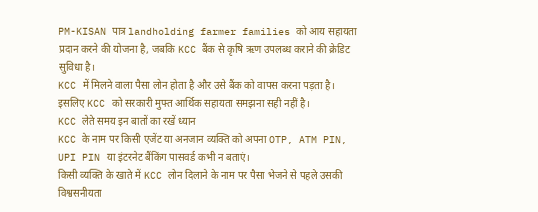PM-KISAN पात्र landholding farmer families को आय सहायता प्रदान करने की योजना है, जबकि KCC बैंक से कृषि ऋण उपलब्ध कराने की क्रेडिट सुविधा है।
KCC में मिलने वाला पैसा लोन होता है और उसे बैंक को वापस करना पड़ता है।
इसलिए KCC को सरकारी मुफ्त आर्थिक सहायता समझना सही नहीं है।
KCC लेते समय इन बातों का रखें ध्यान
KCC के नाम पर किसी एजेंट या अनजान व्यक्ति को अपना OTP, ATM PIN, UPI PIN या इंटरनेट बैंकिंग पासवर्ड कभी न बताएं।
किसी व्यक्ति के खाते में KCC लोन दिलाने के नाम पर पैसा भेजने से पहले उसकी विश्वसनीयता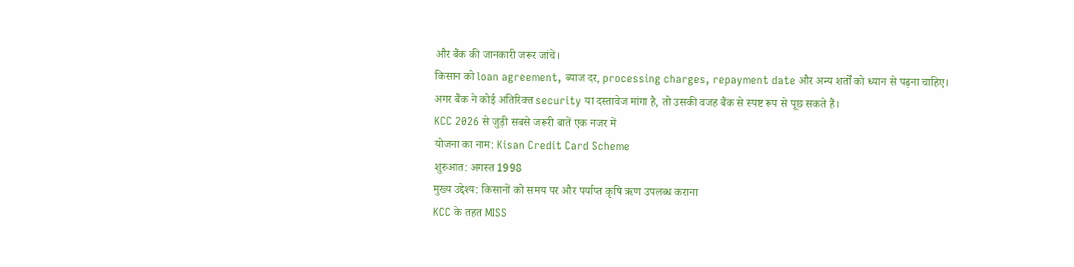और बैंक की जानकारी जरूर जांचें।
किसान को loan agreement, ब्याज दर, processing charges, repayment date और अन्य शर्तों को ध्यान से पढ़ना चाहिए।
अगर बैंक ने कोई अतिरिक्त security या दस्तावेज मांगा है, तो उसकी वजह बैंक से स्पष्ट रूप से पूछ सकते हैं।
KCC 2026 से जुड़ी सबसे जरूरी बातें एक नजर में
योजना का नाम: Kisan Credit Card Scheme
शुरुआत: अगस्त 1998
मुख्य उद्देश्य: किसानों को समय पर और पर्याप्त कृषि ऋण उपलब्ध कराना
KCC के तहत MISS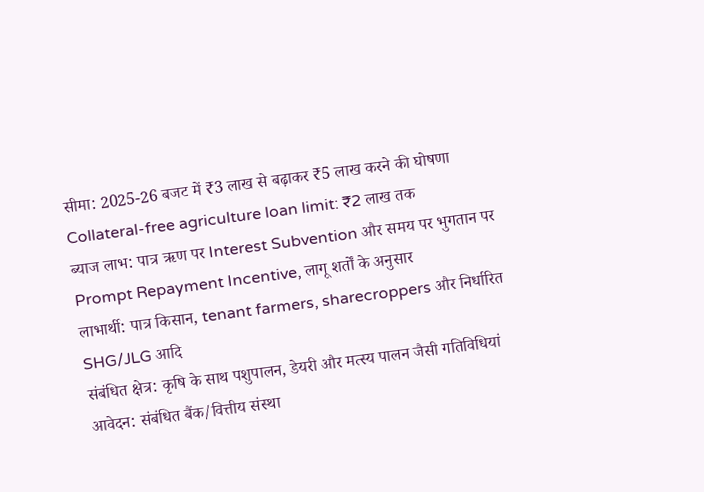सीमा: 2025-26 बजट में ₹3 लाख से बढ़ाकर ₹5 लाख करने की घोषणा
Collateral-free agriculture loan limit: ₹2 लाख तक
ब्याज लाभ: पात्र ऋण पर Interest Subvention और समय पर भुगतान पर Prompt Repayment Incentive, लागू शर्तों के अनुसार
लाभार्थी: पात्र किसान, tenant farmers, sharecroppers और निर्धारित SHG/JLG आदि
संबंधित क्षेत्र: कृषि के साथ पशुपालन, डेयरी और मत्स्य पालन जैसी गतिविधियां
आवेदन: संबंधित बैंक/वित्तीय संस्था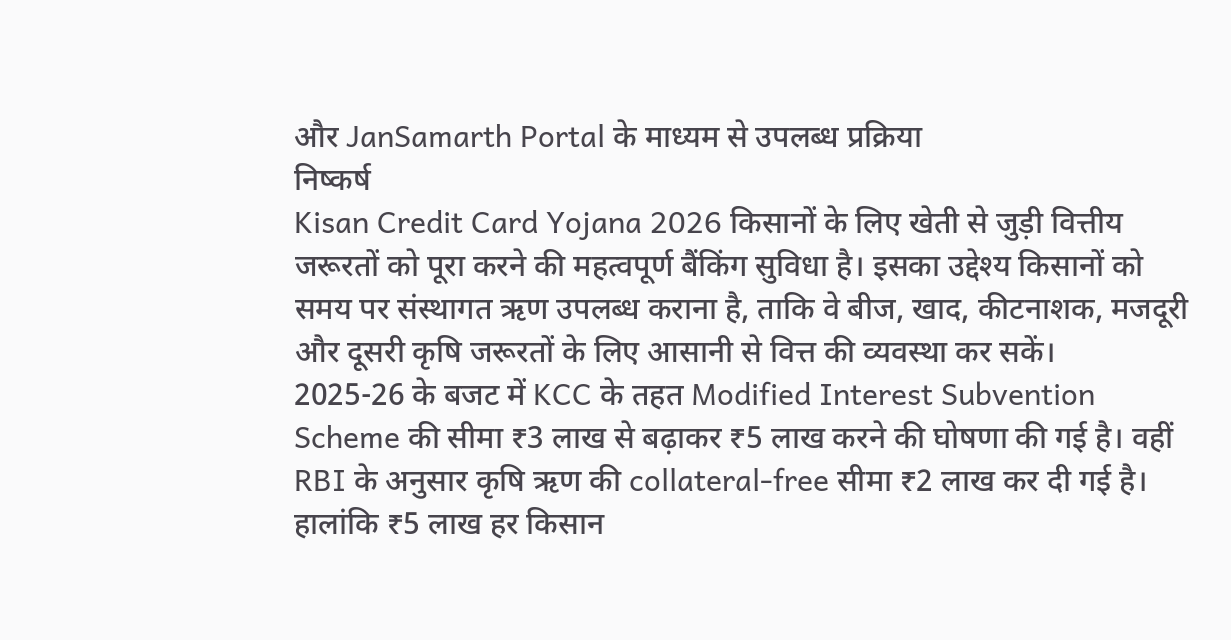और JanSamarth Portal के माध्यम से उपलब्ध प्रक्रिया
निष्कर्ष
Kisan Credit Card Yojana 2026 किसानों के लिए खेती से जुड़ी वित्तीय जरूरतों को पूरा करने की महत्वपूर्ण बैंकिंग सुविधा है। इसका उद्देश्य किसानों को समय पर संस्थागत ऋण उपलब्ध कराना है, ताकि वे बीज, खाद, कीटनाशक, मजदूरी और दूसरी कृषि जरूरतों के लिए आसानी से वित्त की व्यवस्था कर सकें।
2025-26 के बजट में KCC के तहत Modified Interest Subvention Scheme की सीमा ₹3 लाख से बढ़ाकर ₹5 लाख करने की घोषणा की गई है। वहीं RBI के अनुसार कृषि ऋण की collateral-free सीमा ₹2 लाख कर दी गई है।
हालांकि ₹5 लाख हर किसान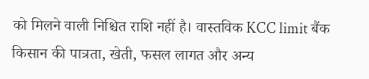को मिलने वाली निश्चित राशि नहीं है। वास्तविक KCC limit बैंक किसान की पात्रता, खेती, फसल लागत और अन्य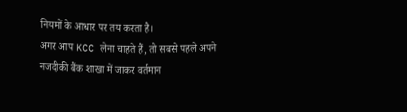नियमों के आधार पर तय करता है।
अगर आप KCC लेना चाहते हैं, तो सबसे पहले अपने नजदीकी बैंक शाखा में जाकर वर्तमान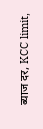ब्याज दर, KCC limit,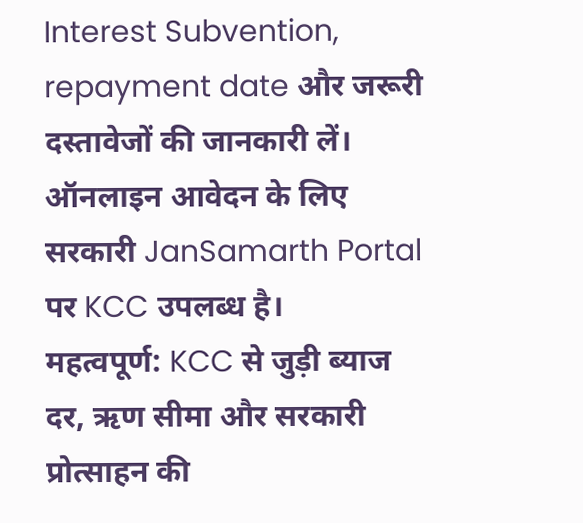Interest Subvention, repayment date और जरूरी दस्तावेजों की जानकारी लें। ऑनलाइन आवेदन के लिए सरकारी JanSamarth Portal पर KCC उपलब्ध है।
महत्वपूर्ण: KCC से जुड़ी ब्याज दर, ऋण सीमा और सरकारी प्रोत्साहन की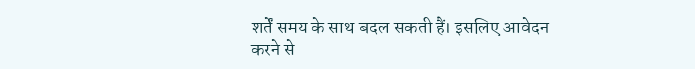शर्तें समय के साथ बदल सकती हैं। इसलिए आवेदन करने से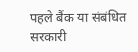पहले बैंक या संबंधित सरकारी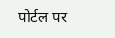पोर्टल पर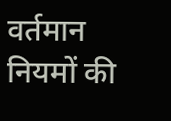वर्तमान नियमों की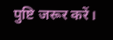पुष्टि जरूर करें।